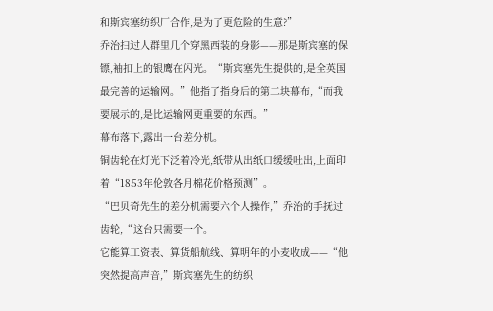和斯宾塞纺织厂合作,是为了更危险的生意?”
乔治扫过人群里几个穿黑西装的身影——那是斯宾塞的保镖,袖扣上的银鹰在闪光。“斯宾塞先生提供的,是全英国最完善的运输网。”他指了指身后的第二块幕布,“而我要展示的,是比运输网更重要的东西。”
幕布落下,露出一台差分机。
铜齿轮在灯光下泛着冷光,纸带从出纸口缓缓吐出,上面印着“1853年伦敦各月棉花价格预测”。
“巴贝奇先生的差分机需要六个人操作,”乔治的手抚过齿轮,“这台只需要一个。
它能算工资表、算货船航线、算明年的小麦收成——“他突然提高声音,”斯宾塞先生的纺织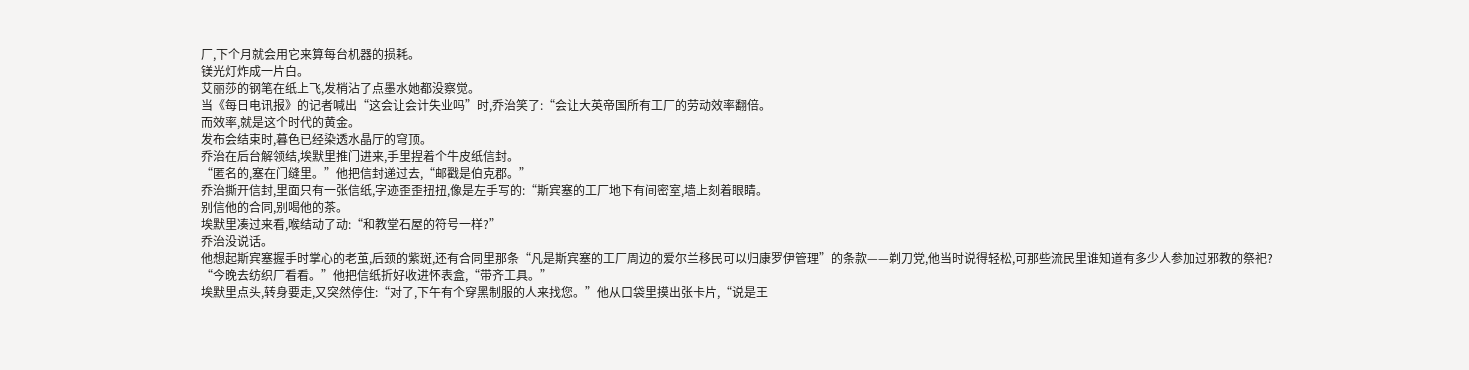厂,下个月就会用它来算每台机器的损耗。
镁光灯炸成一片白。
艾丽莎的钢笔在纸上飞,发梢沾了点墨水她都没察觉。
当《每日电讯报》的记者喊出“这会让会计失业吗”时,乔治笑了:“会让大英帝国所有工厂的劳动效率翻倍。
而效率,就是这个时代的黄金。
发布会结束时,暮色已经染透水晶厅的穹顶。
乔治在后台解领结,埃默里推门进来,手里捏着个牛皮纸信封。
“匿名的,塞在门缝里。”他把信封递过去,“邮戳是伯克郡。”
乔治撕开信封,里面只有一张信纸,字迹歪歪扭扭,像是左手写的:“斯宾塞的工厂地下有间密室,墙上刻着眼睛。
别信他的合同,别喝他的茶。
埃默里凑过来看,喉结动了动:“和教堂石屋的符号一样?”
乔治没说话。
他想起斯宾塞握手时掌心的老茧,后颈的紫斑,还有合同里那条“凡是斯宾塞的工厂周边的爱尔兰移民可以归康罗伊管理”的条款——剃刀党,他当时说得轻松,可那些流民里谁知道有多少人参加过邪教的祭祀?
“今晚去纺织厂看看。”他把信纸折好收进怀表盒,“带齐工具。”
埃默里点头,转身要走,又突然停住:“对了,下午有个穿黑制服的人来找您。”他从口袋里摸出张卡片,“说是王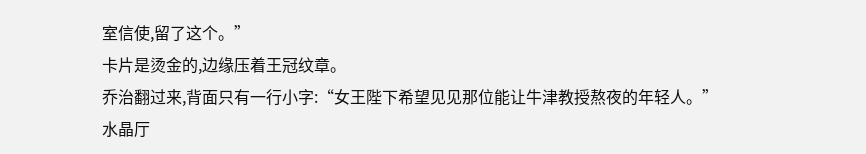室信使,留了这个。”
卡片是烫金的,边缘压着王冠纹章。
乔治翻过来,背面只有一行小字:“女王陛下希望见见那位能让牛津教授熬夜的年轻人。”
水晶厅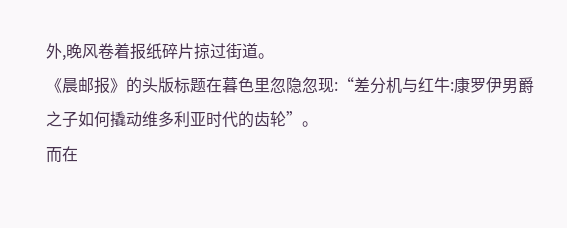外,晚风卷着报纸碎片掠过街道。
《晨邮报》的头版标题在暮色里忽隐忽现:“差分机与红牛:康罗伊男爵之子如何撬动维多利亚时代的齿轮”。
而在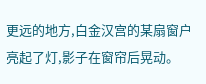更远的地方,白金汉宫的某扇窗户亮起了灯,影子在窗帘后晃动。